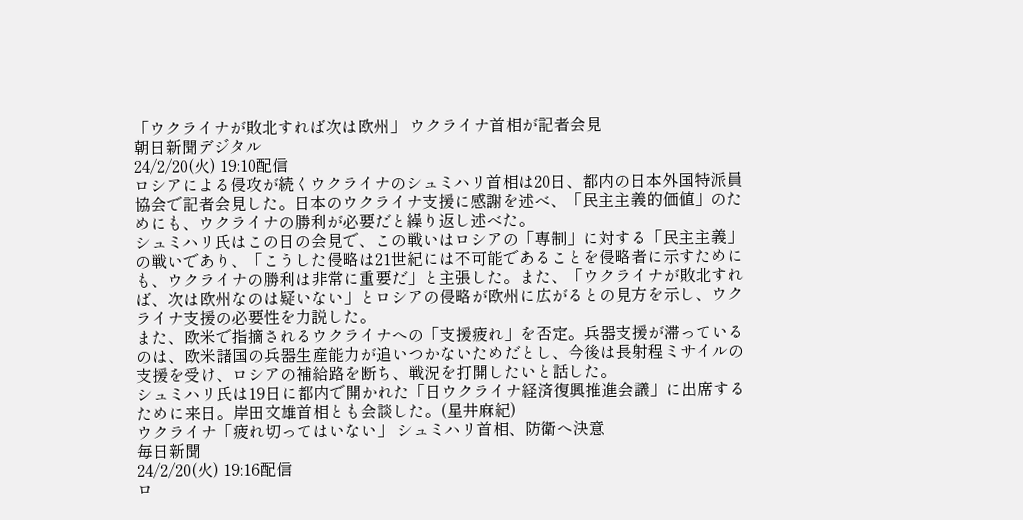「ウクライナが敗北すれば次は欧州」 ウクライナ首相が記者会見
朝日新聞デジタル
24/2/20(火) 19:10配信
ロシアによる侵攻が続くウクライナのシュミハリ首相は20日、都内の日本外国特派員協会で記者会見した。日本のウクライナ支援に感謝を述べ、「民主主義的価値」のためにも、ウクライナの勝利が必要だと繰り返し述べた。
シュミハリ氏はこの日の会見で、この戦いはロシアの「専制」に対する「民主主義」の戦いであり、「こうした侵略は21世紀には不可能であることを侵略者に示すためにも、ウクライナの勝利は非常に重要だ」と主張した。また、「ウクライナが敗北すれば、次は欧州なのは疑いない」とロシアの侵略が欧州に広がるとの見方を示し、ウクライナ支援の必要性を力説した。
また、欧米で指摘されるウクライナへの「支援疲れ」を否定。兵器支援が滞っているのは、欧米諸国の兵器生産能力が追いつかないためだとし、今後は長射程ミサイルの支援を受け、ロシアの補給路を断ち、戦況を打開したいと話した。
シュミハリ氏は19日に都内で開かれた「日ウクライナ経済復興推進会議」に出席するために来日。岸田文雄首相とも会談した。(星井麻紀)
ウクライナ「疲れ切ってはいない」 シュミハリ首相、防衛へ決意
毎日新聞
24/2/20(火) 19:16配信
ロ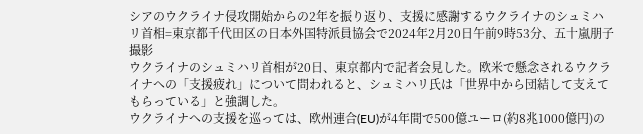シアのウクライナ侵攻開始からの2年を振り返り、支援に感謝するウクライナのシュミハリ首相=東京都千代田区の日本外国特派員協会で2024年2月20日午前9時53分、五十嵐朋子撮影
ウクライナのシュミハリ首相が20日、東京都内で記者会見した。欧米で懸念されるウクライナへの「支援疲れ」について問われると、シュミハリ氏は「世界中から団結して支えてもらっている」と強調した。
ウクライナへの支援を巡っては、欧州連合(EU)が4年間で500億ユーロ(約8兆1000億円)の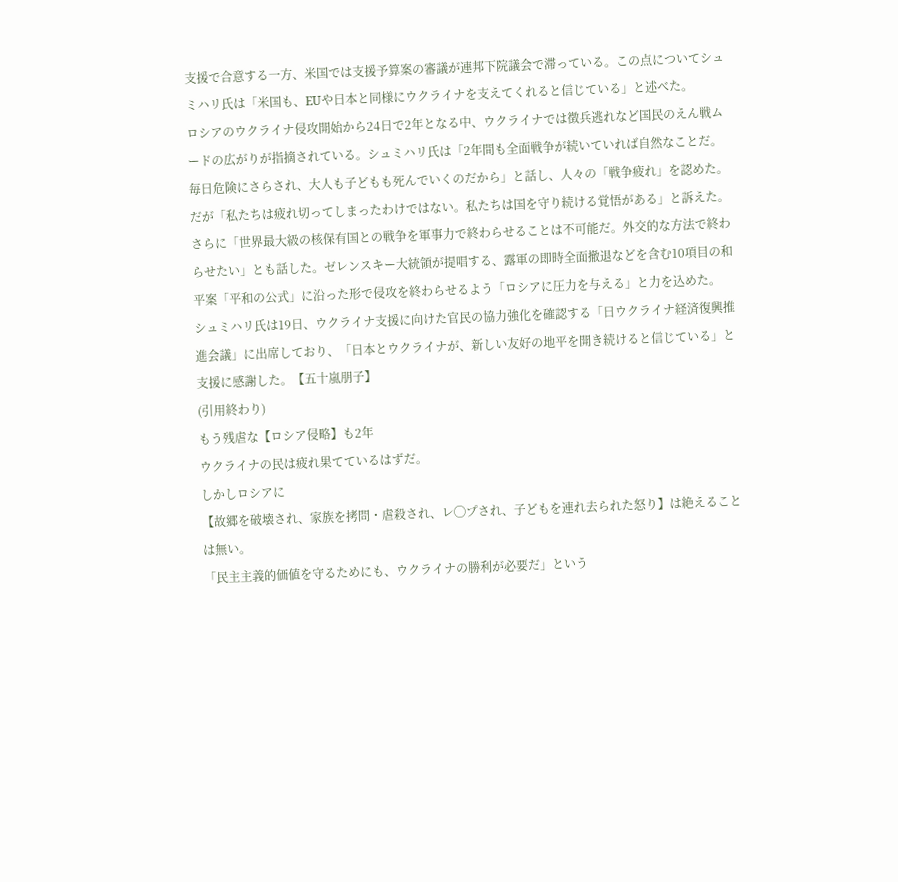支援で合意する一方、米国では支援予算案の審議が連邦下院議会で滞っている。この点についてシュミハリ氏は「米国も、EUや日本と同様にウクライナを支えてくれると信じている」と述べた。
ロシアのウクライナ侵攻開始から24日で2年となる中、ウクライナでは徴兵逃れなど国民のえん戦ムードの広がりが指摘されている。シュミハリ氏は「2年間も全面戦争が続いていれば自然なことだ。毎日危険にさらされ、大人も子どもも死んでいくのだから」と話し、人々の「戦争疲れ」を認めた。だが「私たちは疲れ切ってしまったわけではない。私たちは国を守り続ける覚悟がある」と訴えた。
さらに「世界最大級の核保有国との戦争を軍事力で終わらせることは不可能だ。外交的な方法で終わらせたい」とも話した。ゼレンスキー大統領が提唱する、露軍の即時全面撤退などを含む10項目の和平案「平和の公式」に沿った形で侵攻を終わらせるよう「ロシアに圧力を与える」と力を込めた。
シュミハリ氏は19日、ウクライナ支援に向けた官民の協力強化を確認する「日ウクライナ経済復興推進会議」に出席しており、「日本とウクライナが、新しい友好の地平を開き続けると信じている」と支援に感謝した。【五十嵐朋子】
(引用終わり)
もう残虐な【ロシア侵略】も2年
ウクライナの民は疲れ果てているはずだ。
しかしロシアに
【故郷を破壊され、家族を拷問・虐殺され、レ◯プされ、子どもを連れ去られた怒り】は絶えることは無い。
「民主主義的価値を守るためにも、ウクライナの勝利が必要だ」という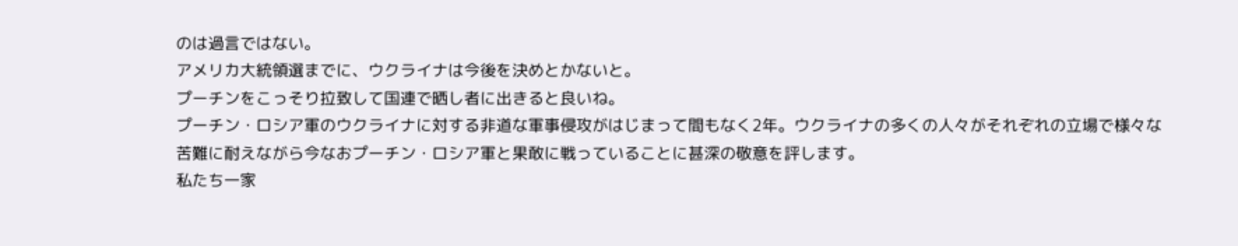のは過言ではない。
アメリカ大統領選までに、ウクライナは今後を決めとかないと。
プーチンをこっそり拉致して国連で晒し者に出きると良いね。
プーチン・ロシア軍のウクライナに対する非道な軍事侵攻がはじまって間もなく2年。ウクライナの多くの人々がそれぞれの立場で様々な苦難に耐えながら今なおプーチン・ロシア軍と果敢に戦っていることに甚深の敬意を評します。
私たち一家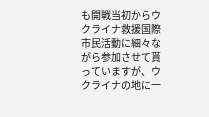も開戦当初からウクライナ救援国際市民活動に細々ながら参加させて貰っていますが、ウクライナの地に一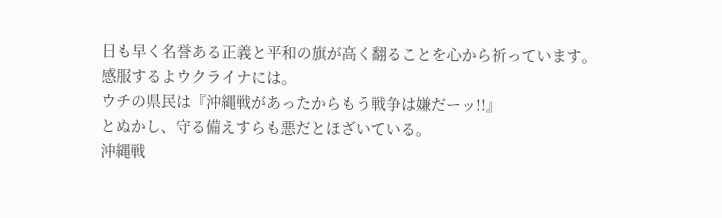日も早く名誉ある正義と平和の旗が高く翻ることを心から祈っています。
感服するよウクライナには。
ウチの県民は『沖縄戦があったからもう戦争は嫌だーッ!!』
とぬかし、守る備えすらも悪だとほざいている。
沖縄戦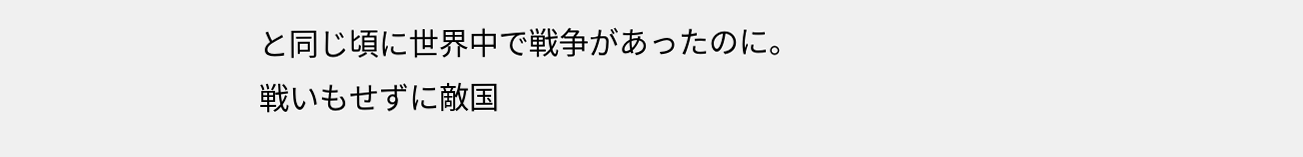と同じ頃に世界中で戦争があったのに。
戦いもせずに敵国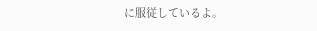に服従しているよ。